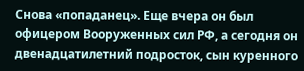Снова «попаданец». Еще вчера он был офицером Вооруженных сил РФ, а сегодня он двенадцатилетний подросток, сын куренного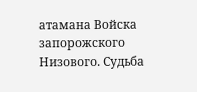атамана Войска запорожского Низового. Судьба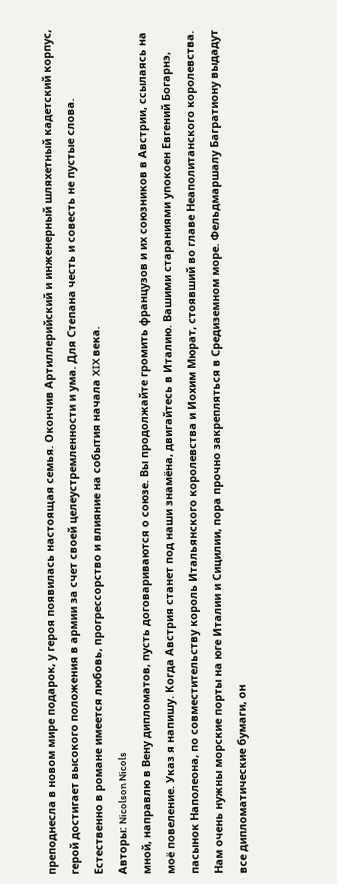преподнесла в новом мире подарок, у героя появилась настоящая семья. Окончив Артиллерийский и инженерный шляхетный кадетский корпус, герой достигает высокого положения в армии за счет своей целеустремленности и ума. Для Степана честь и совесть не пустые слова. Естественно в романе имеется любовь, прогрессорство и влияние на события начала XIX века.
Авторы: Nicolson Nicols
мной, направлю в Вену дипломатов, пусть договариваются о союзе. Вы продолжайте громить французов и их союзников в Австрии, ссылаясь на моё повеление. Указ я напишу. Когда Австрия станет под наши знамёна, двигайтесь в Италию. Вашими стараниями упокоен Евгений Богарнэ, пасынок Наполеона, по совместительству король Итальянского королевства и Иохим Мюрат, стоявший во главе Неаполитанского королевства. Нам очень нужны морские порты на юге Италии и Сицилии, пора прочно закрепляться в Средиземном море. Фельдмаршалу Багратиону выдадут все дипломатические бумаги, он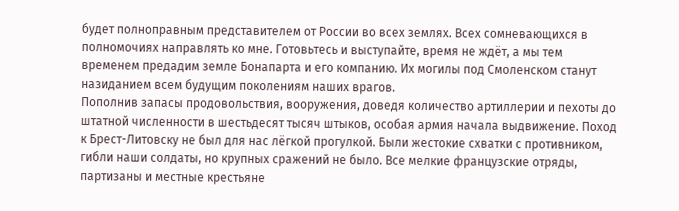будет полноправным представителем от России во всех землях. Всех сомневающихся в полномочиях направлять ко мне. Готовьтесь и выступайте, время не ждёт, а мы тем временем предадим земле Бонапарта и его компанию. Их могилы под Смоленском станут назиданием всем будущим поколениям наших врагов.
Пополнив запасы продовольствия, вооружения, доведя количество артиллерии и пехоты до штатной численности в шестьдесят тысяч штыков, особая армия начала выдвижение. Поход к Брест-Литовску не был для нас лёгкой прогулкой. Были жестокие схватки с противником, гибли наши солдаты, но крупных сражений не было. Все мелкие французские отряды, партизаны и местные крестьяне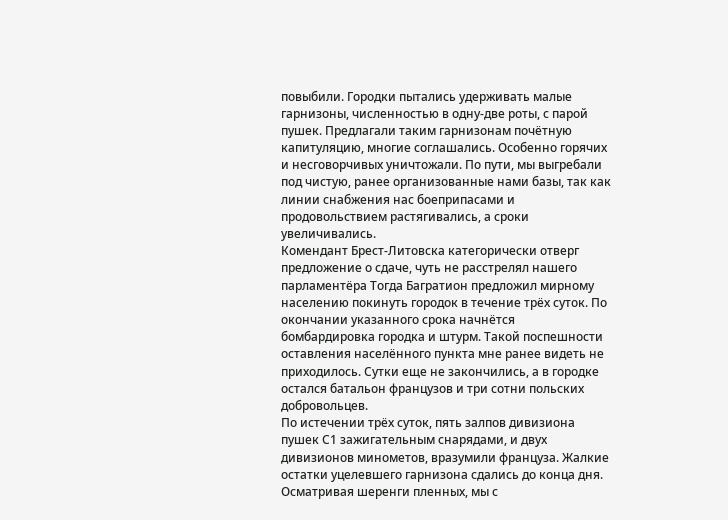повыбили. Городки пытались удерживать малые гарнизоны, численностью в одну-две роты, с парой пушек. Предлагали таким гарнизонам почётную капитуляцию, многие соглашались. Особенно горячих и несговорчивых уничтожали. По пути, мы выгребали под чистую, ранее организованные нами базы, так как линии снабжения нас боеприпасами и продовольствием растягивались, а сроки увеличивались.
Комендант Брест-Литовска категорически отверг предложение о сдаче, чуть не расстрелял нашего парламентёра Тогда Багратион предложил мирному населению покинуть городок в течение трёх суток. По окончании указанного срока начнётся бомбардировка городка и штурм. Такой поспешности оставления населённого пункта мне ранее видеть не приходилось. Сутки еще не закончились, а в городке остался батальон французов и три сотни польских добровольцев.
По истечении трёх суток, пять залпов дивизиона пушек С1 зажигательным снарядами, и двух дивизионов минометов, вразумили француза. Жалкие остатки уцелевшего гарнизона сдались до конца дня.
Осматривая шеренги пленных, мы с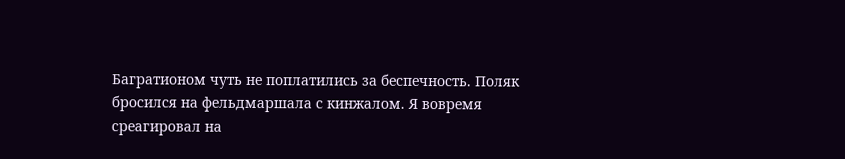Багратионом чуть не поплатились за беспечность. Поляк бросился на фельдмаршала с кинжалом. Я вовремя среагировал на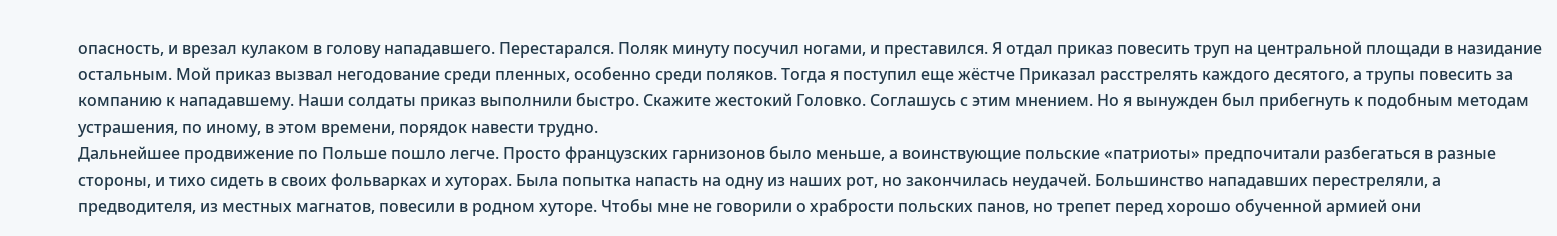опасность, и врезал кулаком в голову нападавшего. Перестарался. Поляк минуту посучил ногами, и преставился. Я отдал приказ повесить труп на центральной площади в назидание остальным. Мой приказ вызвал негодование среди пленных, особенно среди поляков. Тогда я поступил еще жёстче Приказал расстрелять каждого десятого, а трупы повесить за компанию к нападавшему. Наши солдаты приказ выполнили быстро. Скажите жестокий Головко. Соглашусь с этим мнением. Но я вынужден был прибегнуть к подобным методам устрашения, по иному, в этом времени, порядок навести трудно.
Дальнейшее продвижение по Польше пошло легче. Просто французских гарнизонов было меньше, а воинствующие польские «патриоты» предпочитали разбегаться в разные стороны, и тихо сидеть в своих фольварках и хуторах. Была попытка напасть на одну из наших рот, но закончилась неудачей. Большинство нападавших перестреляли, а предводителя, из местных магнатов, повесили в родном хуторе. Чтобы мне не говорили о храбрости польских панов, но трепет перед хорошо обученной армией они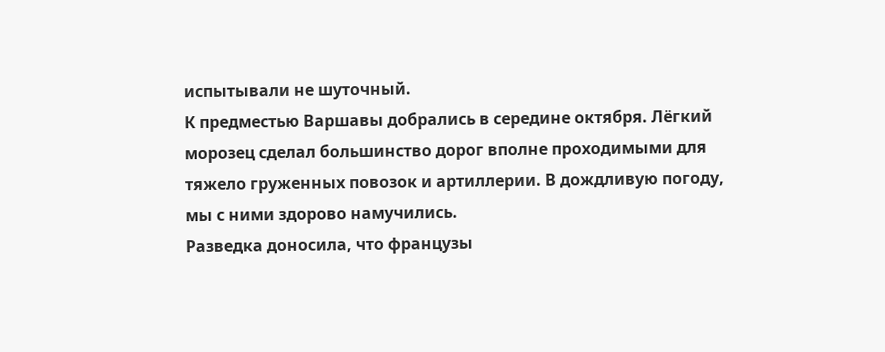испытывали не шуточный.
К предместью Варшавы добрались в середине октября. Лёгкий морозец сделал большинство дорог вполне проходимыми для тяжело груженных повозок и артиллерии. В дождливую погоду, мы с ними здорово намучились.
Разведка доносила, что французы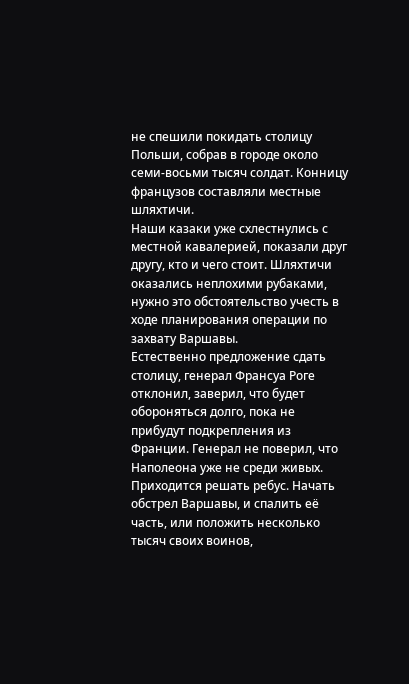не спешили покидать столицу Польши, собрав в городе около семи-восьми тысяч солдат. Конницу французов составляли местные шляхтичи.
Наши казаки уже схлестнулись с местной кавалерией, показали друг другу, кто и чего стоит. Шляхтичи оказались неплохими рубаками, нужно это обстоятельство учесть в ходе планирования операции по захвату Варшавы.
Естественно предложение сдать столицу, генерал Франсуа Роге отклонил, заверил, что будет обороняться долго, пока не прибудут подкрепления из Франции. Генерал не поверил, что Наполеона уже не среди живых.
Приходится решать ребус. Начать обстрел Варшавы, и спалить её часть, или положить несколько тысяч своих воинов,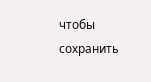чтобы сохранить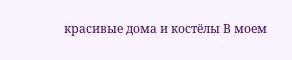красивые дома и костёлы В моем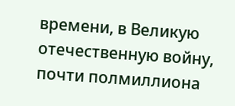времени, в Великую отечественную войну, почти полмиллиона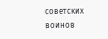советских воинов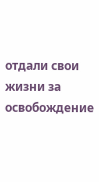отдали свои жизни за освобождение